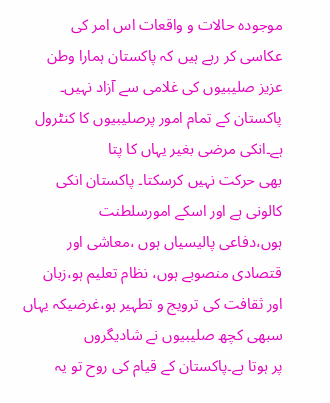موجودہ حالات و واقعات اس امر کی
عکاسی کر رہے ہیں کہ پاکستان ہمارا وطن عزیز صلیبیوں کی غلامی سے آزاد نہیں۔
پاکستان کے تمام امور پرصلیبیوں کا کنٹرول ہے۔انکی مرضی بغیر یہاں کا پتا
بھی حرکت نہیں کرسکتا۔ پاکستان انکی کالونی ہے اور اسکے امورسلطنت
ہوں،دفاعی پالیسیاں ہوں ،معاشی اور قتصادی منصوبے ہوں، نظام تعلیم ہو،زبان
اور ثقافت کی ترویج و تطہیر ہو،غرضیکہ یہاں سبھی کچھ صلیبیوں نے شادیگروں
پر ہوتا ہے۔پاکستان کے قیام کی روح تو یہ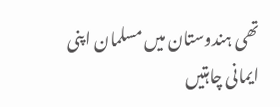تھی ہندوستان میں مسلمان اپنی
ایمانی چاہتیں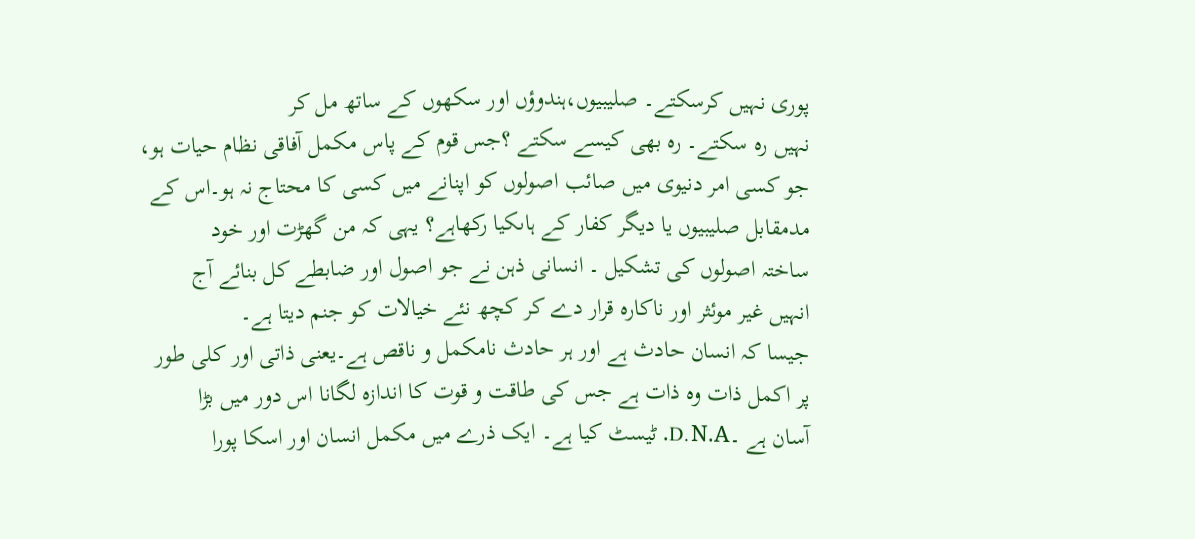پوری نہیں کرسکتے۔ صلیبیوں،ہندوؤں اور سکھوں کے ساتھ مل کر
نہیں رہ سکتے۔ رہ بھی کیسے سکتے ؟جس قوم کے پاس مکمل آفاقی نظام حیات ہو،
جو کسی امر دنیوی میں صائب اصولوں کو اپنانے میں کسی کا محتاج نہ ہو۔اس کے
مدمقابل صلیبیوں یا دیگر کفار کے ہاںکیا رکھاہے؟ یہی کہ من گھڑت اور خود
ساختہ اصولوں کی تشکیل ۔ انسانی ذہن نے جو اصول اور ضابطے کل بنائے آج
انہیں غیر موئثر اور ناکارہ قرار دے کر کچھ نئے خیالات کو جنم دیتا ہے۔
جیسا کہ انسان حادث ہے اور ہر حادث نامکمل و ناقص ہے۔یعنی ذاتی اور کلی طور
پر اکمل ذات وہ ذات ہے جس کی طاقت و قوت کا اندازہ لگانا اس دور میں بڑا
آسان ہے ۔D.N.A. ٹیسٹ کیا ہے۔ ایک ذرے میں مکمل انسان اور اسکا پورا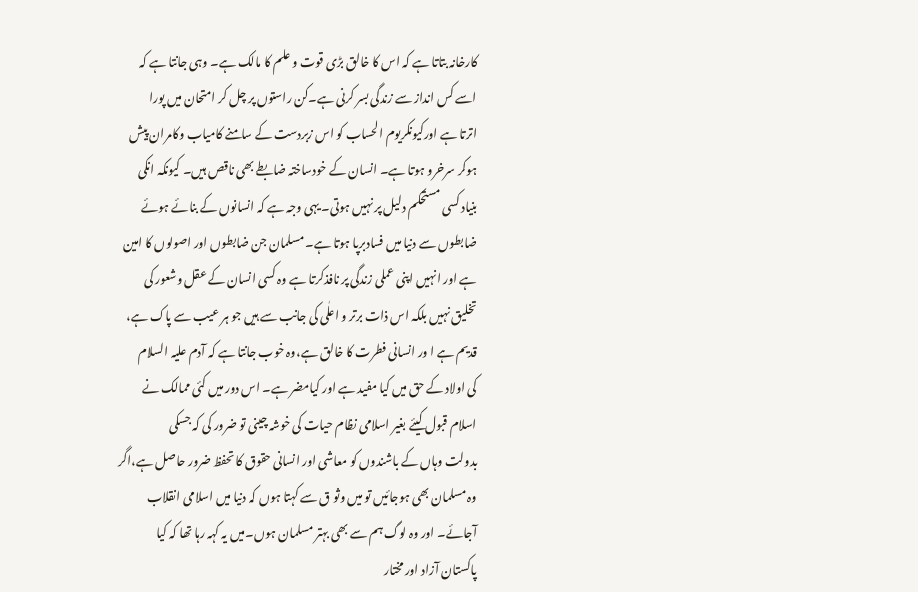کارخانہ بتاتا ہے کہ اس کا خالق بڑی قوت و علم کا مالک ہے۔ وہی جانتا ہے کہ
اسے کس انداز سے زندگی بسر کرنی ہے۔کن راستوں پر چل کر امتحان میں پورا
اترتا ہے اورکیونکریوم الحساب کو اس زبردست کے سامنے کامیاب وکامران پیش
ہوکر سرخرو ہوتا ہے۔ انسان کے خودساختہ ضابطے بھی ناقص ہیں۔ کیونکہ انکی
بنیاد کسی مستحکم دلیل پر نہیں ہوتی۔ یہی وجہ ہے کہ انسانوں کے بنائے ہوئے
ضابطوں سے دنیا میں فسادبرپا ہوتا ہے۔ مسلمان جن ضابطوں اور اصولوں کا امین
ہے اور انہیں اپنی عملی زندگی پر نافذکرتا ہے وہ کسی انسان کے عقل وشعور کی
تخلیق نہیں بلکہ اس ذات برتر و اعلٰی کی جانب سے ہیں جو ہر عیب سے پاک ہے،
قدیم ہے ا ور انسانی فطرت کا خالق ہے،وہ خوب جانتا ہے کہ آدم علیہ السلام
کی اولاد کے حق میں کیا مفید ہے اور کیامضر ہے۔ اس دور میں کئی ممالک نے
اسلام قبول کیئے بغیر اسلامی نظام حیات کی خوشہ چینی تو ضرور کی کہ جسکی
بدولت وہاں کے باشندوں کو معاشی اور انسانی حقوق کا تحفظ ضرور حاصل ہے،اگر
وہ مسلمان بھی ہوجائیں تو میں وثو ق سے کہتا ہوں کہ دنیا میں اسلامی انقلاب
آجائے۔ اور وہ لوگ ہم سے بھی بہتر مسلمان ہوں۔میں یہ کہہ رہا تھا کہ کیا
پاکستان آزاد اور مختار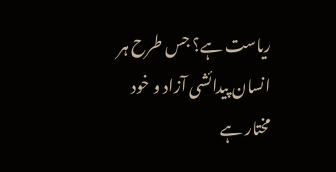ریاست ہے؟ جس طرح ہر انسان پیدائشی آزاد و خود
مختار ہے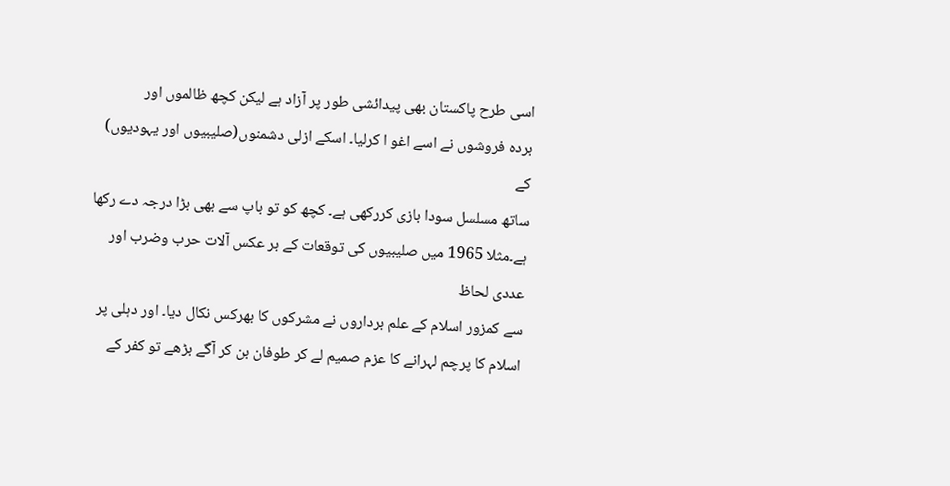اسی طرح پاکستان بھی پیدائشی طور پر آزاد ہے لیکن کچھ ظالموں اور
بردہ فروشوں نے اسے اغو ا کرلیا۔ اسکے ازلی دشمنوں(صلیبیوں اور یہودیوں) کے
ساتھ مسلسل سودا بازی کررکھی ہے۔ کچھ کو تو باپ سے بھی بڑا درجہ دے رکھا
ہے۔مثلا 1965 میں صلیبیوں کی توقعات کے بر عکس آلات حرب وضرب اور عددی لحاظ
سے کمزور اسلام کے علم برداروں نے مشرکوں کا بھرکس نکال دیا۔ اور دہلی پر
اسلام کا پرچم لہرانے کا عزم صمیم لے کر طوفان بن کر آگے بڑھے تو کفر کے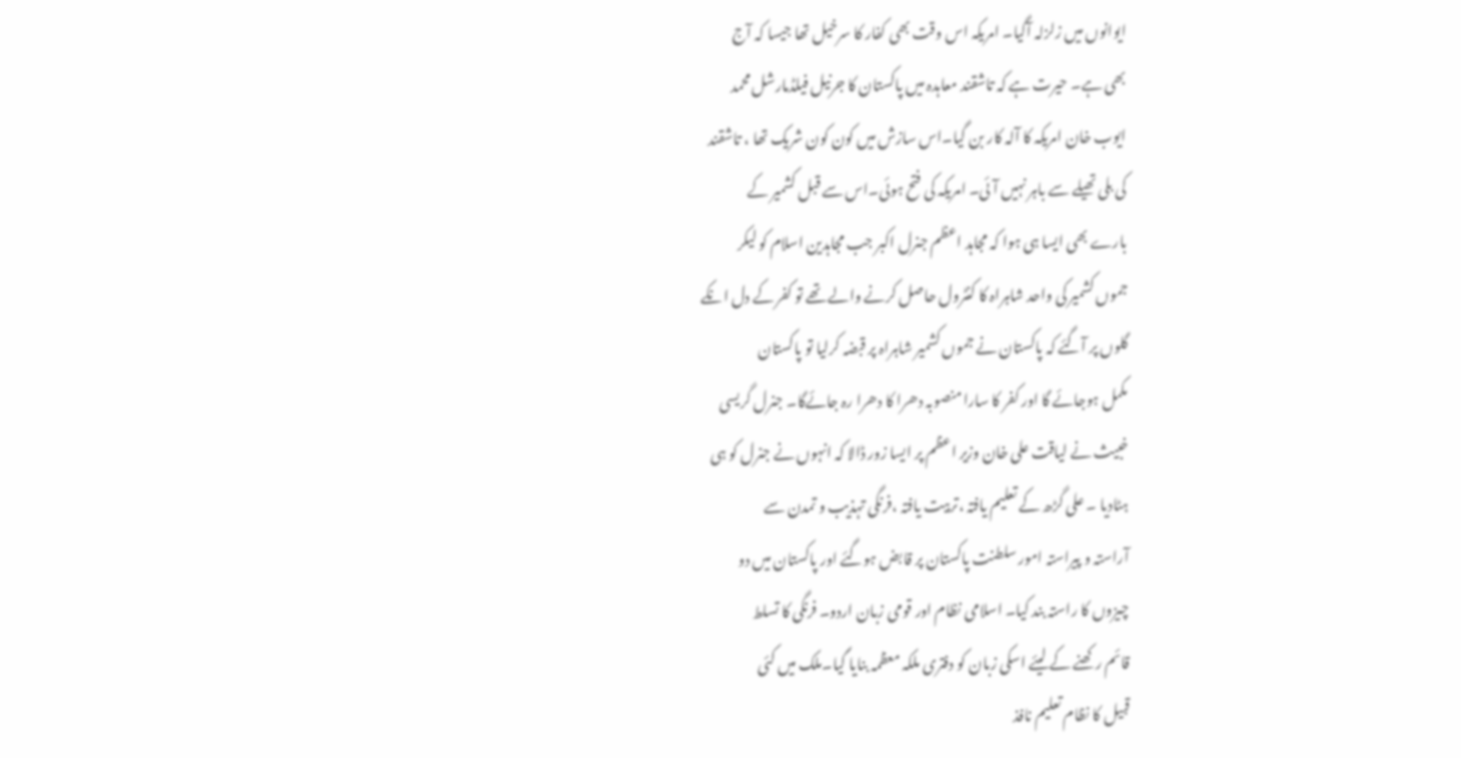ایوانوں میں زلزلہ آگیا۔ امریکہ اس وقت بھی کفار کا سرخیل تھا جیسا کہ آج
بھی ہے۔ حیرت ہے کہ تاشقند معاہدہ میں پاکستان کا جرنیل فیلڈمارشل محمد
ایوب خان امریکہ کا آلہ کار بن گیا۔اس سازش میں کون کون شریک تھا ، تاشقند
کی بلی تھیلے سے باہر نہیں آئی۔ امریکہ کی فتح ہوئی۔اس سے قبل کشمیر کے
بارے بھی ایسا ہی ہوا کہ مجاہد اعظم جنرل اکبر جب مجاہدین اسلام کو لیکر
جموں کشمیر کی واحد شاہراہ کا کنٹرول حاصل کرنے والے تھے تو کفر کے دل انکے
گلوں پر آگئے کہ پاکستان نے جموں کشمیر شاہراہ پر قبضہ کرلیا تو پاکستان
مکمل ہوجائے گا اور کفر کا سارا منصوبہ دھرا کا دھرا رہ جائےگا۔ جنرل گریسی
خبیث نے لیاقت علی خان وزیر اعظم پر ایسا زور ڈالا کہ انہوں نے جنرل کو ہی
ہٹادیا ۔ علی گڑھ کے تعلیم یافتہ ،تربیت یافتہ ،فرنگی تہذیب و تمدن سے
آراستہ و پیراستہ امور سلطنت پاکستان پر قابض ہوگئے اور پاکستان میں دو
چیزوں کا راستہ بند کیا۔ اسلامی نظام اور قومی زبان اردو۔ فرنگی کا تسلط
قائم رکھنے کے لیئے اسکی زبان کو دفتری ملکہ معظمہ بنایا گیا۔ملک میں کئی
قبیل کا نظام تعلیم نافذ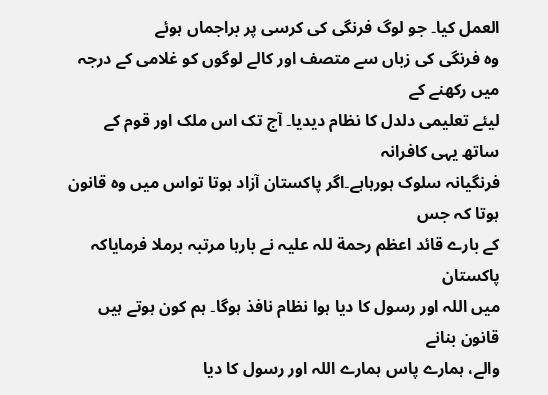العمل کیا۔ جو لوگ فرنگی کی کرسی پر براجماں ہوئے
وہ فرنگی کی زباں سے متصف اور کالے لوگوں کو غلامی کے درجہ میں رکھنے کے
لیئے تعلیمی دلدل کا نظام دیدیا۔ آج تک اس ملک اور قوم کے ساتھ یہی کافرانہ
فرنگیانہ سلوک ہورہاہے۔اگر پاکستان آزاد ہوتا تواس میں وہ قانون ہوتا کہ جس
کے بارے قائد اعظم رحمة للہ علیہ نے بارہا مرتبہ برملا فرمایاکہ پاکستان
میں اللہ اور رسول کا دیا ہوا نظام نافذ ہوگا۔ ہم کون ہوتے ہیں قانون بنانے
والے، ہمارے پاس ہمارے اللہ اور رسول کا دیا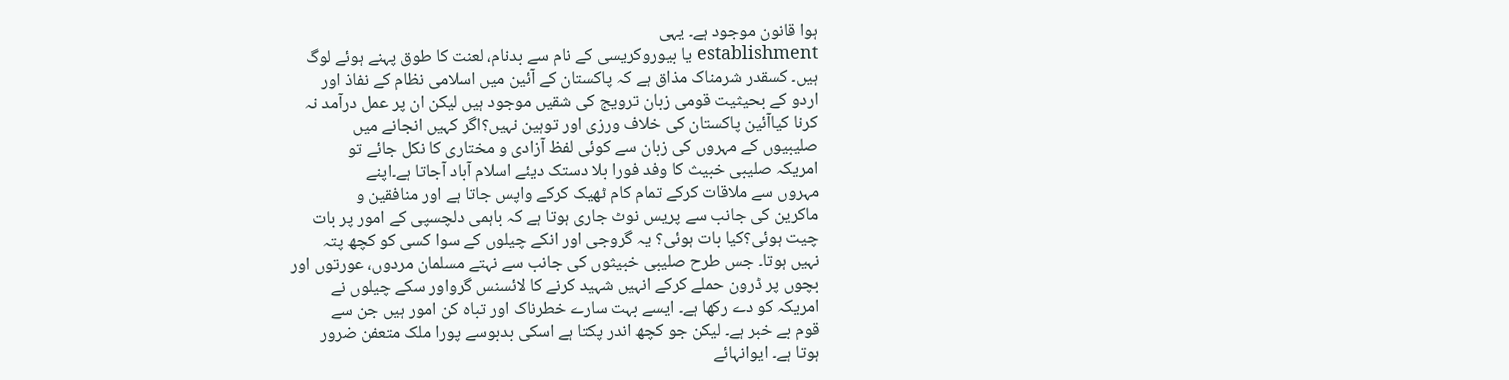ہوا قانون موجود ہے۔ یہی
establishment یا بیوروکریسی کے نام سے بدنام، لعنت کا طوق پہنے ہوئے لوگ
ہیں۔ کسقدر شرمناک مذاق ہے کہ پاکستان کے آئین میں اسلامی نظام کے نفاذ اور
اردو کے بحیثیت قومی زبان ترویج کی شقیں موجود ہیں لیکن ان پر عمل درآمد نہ
کرنا کیاآئین پاکستان کی خلاف ورزی اور توہین نہیں؟اگر کہیں انجانے میں
صلیبیوں کے مہروں کی زبان سے کوئی لفظ آزادی و مختاری کا نکل جائے تو
امریکہ صلیبی خبیث کا وفد فورا بلا دستک دیئے اسلام آباد آجاتا ہے۔اپنے
مہروں سے ملاقات کرکے تمام کام ٹھیک کرکے واپس جاتا ہے اور منافقین و
ماکرین کی جانب سے پریس نوٹ جاری ہوتا ہے کہ باہمی دلچسپی کے امور پر بات
چیت ہوئی؟کیا بات ہوئی؟ یہ گروجی اور انکے چیلوں کے سوا کسی کو کچھ پتہ
نہیں ہوتا۔ جس طرح صلیبی خبیثوں کی جانب سے نہتے مسلمان مردوں، عورتوں اور
بچوں پر ڈرون حملے کرکے انہیں شہید کرنے کا لائسنس گرواور سکے چیلوں نے
امریکہ کو دے رکھا ہے۔ ایسے بہت سارے خطرناک اور تباہ کن امور ہیں جن سے
قوم بے خبر ہے۔ لیکن جو کچھ اندر پکتا ہے اسکی بدبوسے پورا ملک متعفن ضرور
ہوتا ہے۔ ایوانہائے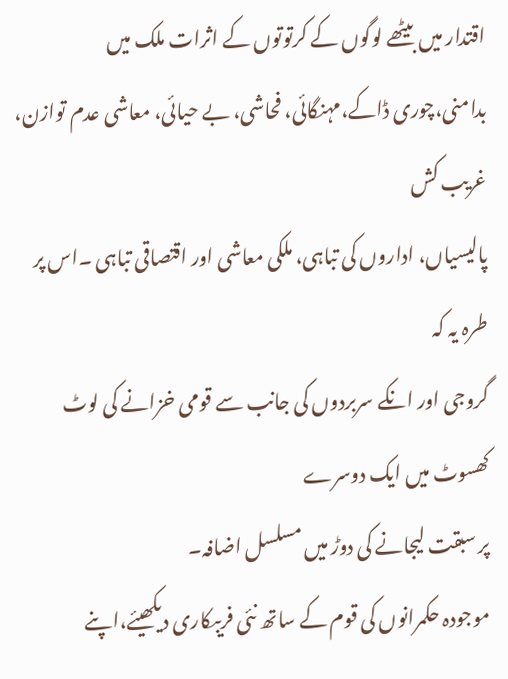اقتدار میں بیٹھے لوگوں کے کرتوتوں کے اثرات ملک میں
بدامنی،چوری ڈاکے،مہنگائی، فحاشی، بے حیائی، معاشی عدم توازن، غریب کش
پالیسیاں، اداروں کی تباہی، ملکی معاشی اور اقتصاقی تباہی ۔اس پر طرہ یہ کہ
گروجی اور انکے سربردوں کی جانب سے قومی خزانے کی لوٹ کھسوٹ میں ایک دوسرے
پر سبقت لیجانے کی دوڑ میں مسلسل اضافہ۔
موجودہ حکمرانوں کی قوم کے ساتھ نئی فریبکاری دیکھیئے،اپنے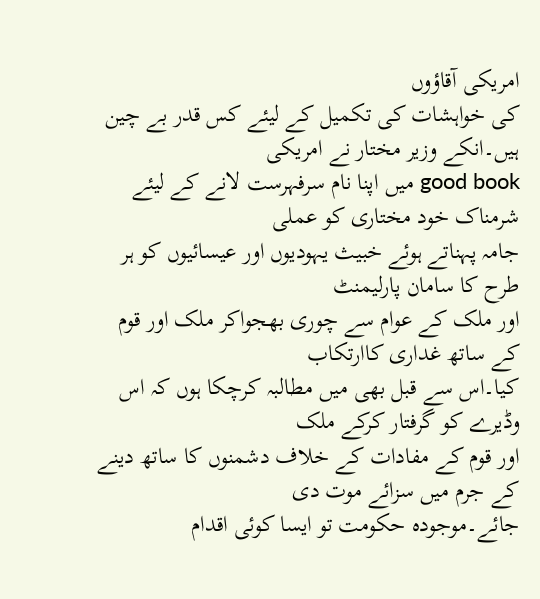امریکی آقاؤوں
کی خواہشات کی تکمیل کے لیئے کس قدر بے چین ہیں۔انکے وزیر مختار نے امریکی
good book میں اپنا نام سرفہرست لانے کے لیئے شرمناک خود مختاری کو عملی
جامہ پہناتے ہوئے خبیث یہودیوں اور عیسائیوں کو ہر طرح کا سامان پارلیمنٹ
اور ملک کے عوام سے چوری بھجواکر ملک اور قوم کے ساتھ غداری کاارتکاب
کیا۔اس سے قبل بھی میں مطالبہ کرچکا ہوں کہ اس وڈیرے کو گرفتار کرکے ملک
اور قوم کے مفادات کے خلاف دشمنوں کا ساتھ دینے کے جرم میں سزائے موت دی
جائے۔موجودہ حکومت تو ایسا کوئی اقدام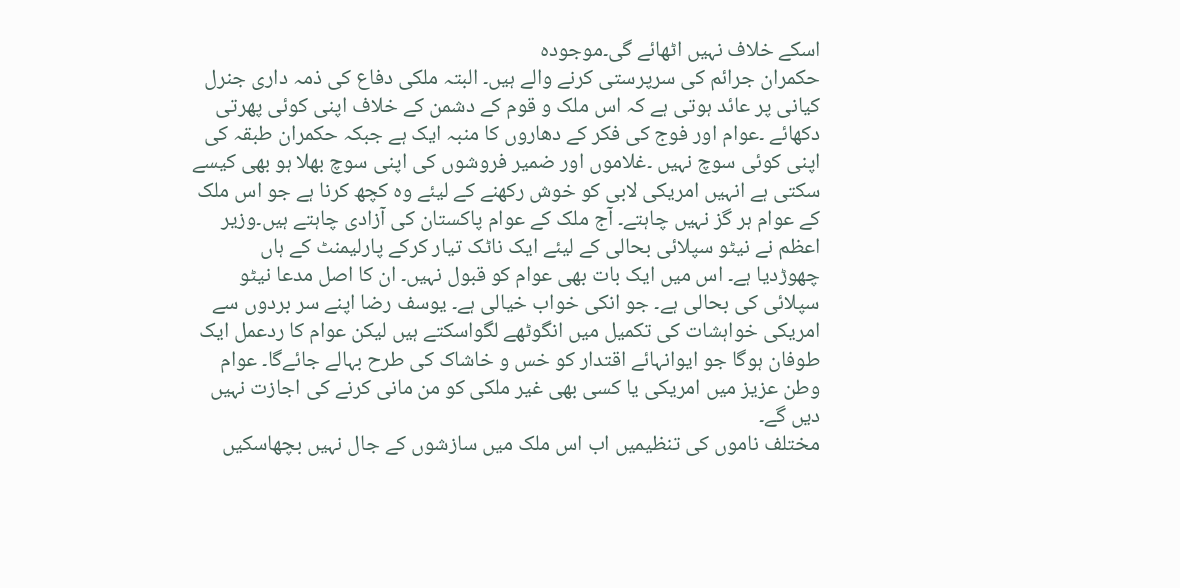اسکے خلاف نہیں اٹھائے گی۔موجودہ
حکمران جرائم کی سرپرستی کرنے والے ہیں۔ البتہ ملکی دفاع کی ذمہ داری جنرل
کیانی پر عائد ہوتی ہے کہ اس ملک و قوم کے دشمن کے خلاف اپنی کوئی پھرتی
دکھائے ۔عوام اور فوج کی فکر کے دھاروں کا منبہ ایک ہے جبکہ حکمران طبقہ کی
اپنی کوئی سوچ نہیں ۔غلاموں اور ضمیر فروشوں کی اپنی سوچ بھلا ہو بھی کیسے
سکتی ہے انہیں امریکی لابی کو خوش رکھنے کے لیئے وہ کچھ کرنا ہے جو اس ملک
کے عوام ہر گز نہیں چاہتے۔ آج ملک کے عوام پاکستان کی آزادی چاہتے ہیں۔وزیر
اعظم نے نیٹو سپلائی بحالی کے لیئے ایک ناٹک تیار کرکے پارلیمنٹ کے ہاں
چھوڑدیا ہے۔ اس میں ایک بات بھی عوام کو قبول نہیں۔ ان کا اصل مدعا نیٹو
سپلائی کی بحالی ہے۔ جو انکی خواب خیالی ہے۔ یوسف رضا اپنے سر بردوں سے
امریکی خواہشات کی تکمیل میں انگوٹھے لگواسکتے ہیں لیکن عوام کا ردعمل ایک
طوفان ہوگا جو ایوانہائے اقتدار کو خس و خاشاک کی طرح بہالے جائےگا۔ عوام
وطن عزیز میں امریکی یا کسی بھی غیر ملکی کو من مانی کرنے کی اجازت نہیں
دیں گے۔
مختلف ناموں کی تنظیمیں اب اس ملک میں سازشوں کے جال نہیں بچھاسکیں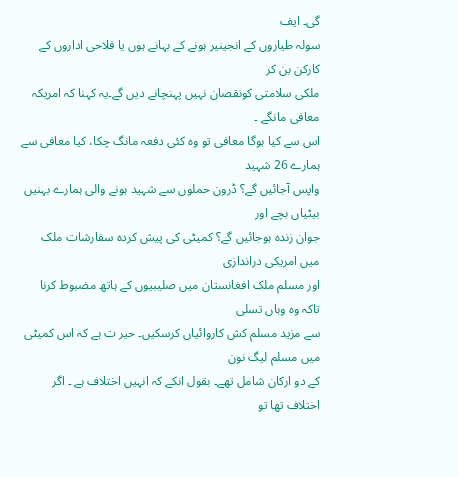گی۔ ایف
سولہ طیاروں کے انجینیر ہونے کے بہانے ہوں یا فلاحی اداروں کے کارکن بن کر
ملکی سلامتی کونقصان نہیں پہنچانے دیں گے۔یہ کہنا کہ امریکہ معافی مانگے ۔
اس سے کیا ہوگا معافی تو وہ کئی دفعہ مانگ چکا، کیا معافی سے ہمارے 26 شہید
واپس آجائیں گے؟ ڈرون حملوں سے شہید ہونے والی ہمارے بہنیں بیٹیاں بچے اور
جوان زندہ ہوجائیں گے؟ کمیٹی کی پیش کردہ سفارشات ملک میں امریکی دراندازی
اور مسلم ملک افغانستان میں صلیبیوں کے ہاتھ مضبوط کرنا تاکہ وہ وہاں تسلی
سے مزید مسلم کش کاروائیاں کرسکیں۔ حیر ت ہے کہ اس کمیٹی میں مسلم لیگ نون
کے دو ارکان شامل تھے۔ بقول انکے کہ انہیں اختلاف ہے ۔ اگر اختلاف تھا تو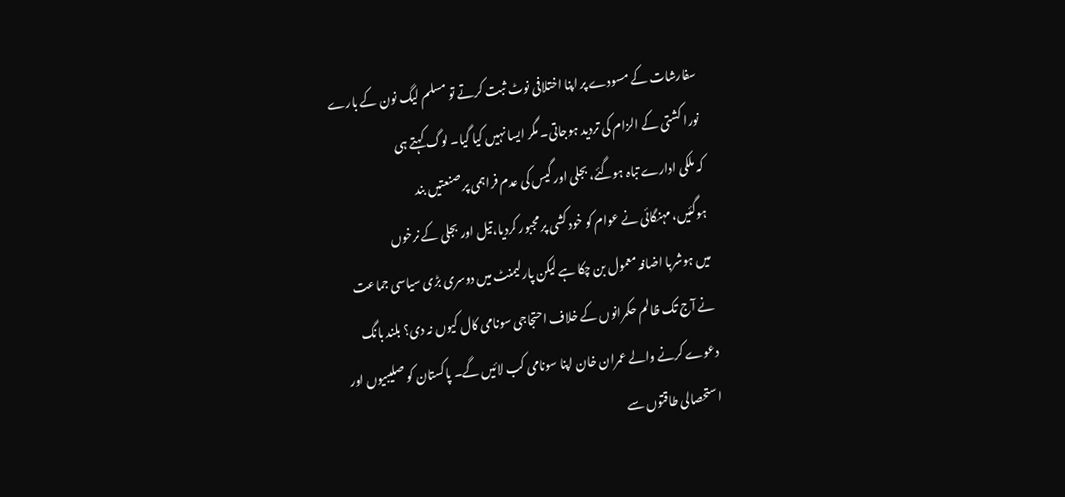سفارشات کے مسودے پر اپنا اختلافی نوٹ ثبت کرتے تو مسلم لیگ نون کے بارے
نورا کشتی کے الزام کی تردید ہوجاتی۔ مگر ایسا نہیں کیا گیا۔ لوگ کہتے ہی
کہ ملکی ادارے تباہ ہوگئے، بجلی اور گیس کی عدم فراہمی پر صنعتیں بند
ہوگئیں، مہنگائی نے عوام کو خود کشی پر مجبور کردیا،تیل اور بجلی کے نرخوں
میں ہوشربا اضافہ معمول بن چکا ہے لیکن پارلیمنٹ میں دوسری بڑی سیاسی جماعت
نے آج تک ظالم حکمرانوں کے خلاف احتجاجی سونامی کال کیوں نہ دی؟ بلند بانگ
دعوے کرنے والے عمران خان اپنا سونامی کب لائیں گے۔ پاکستان کو صلیبیوں اور
استحصالی طاقتوں سے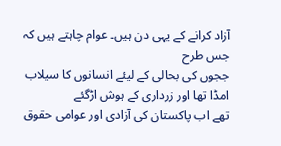آزاد کرانے کے یہی دن ہیں۔ عوام چاہتے ہیں کہ جس طرح
ججوں کی بحالی کے لیئے انسانوں کا سیلاب امڈا تھا اور زرداری کے ہوش اڑگئے
تھے اب پاکستان کی آزادی اور عوامی حقوق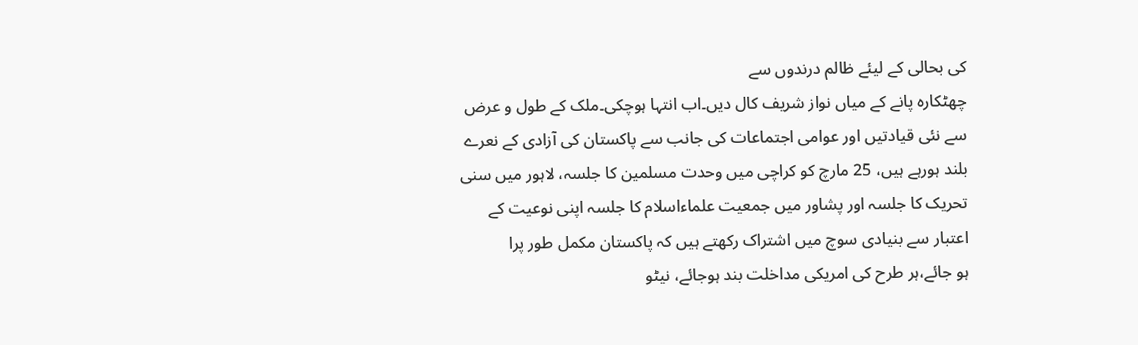کی بحالی کے لیئے ظالم درندوں سے
چھٹکارہ پانے کے میاں نواز شریف کال دیں۔اب انتہا ہوچکی۔ملک کے طول و عرض
سے نئی قیادتیں اور عوامی اجتماعات کی جانب سے پاکستان کی آزادی کے نعرے
بلند ہورہے ہیں، 25 مارچ کو کراچی میں وحدت مسلمین کا جلسہ، لاہور میں سنی
تحریک کا جلسہ اور پشاور میں جمعیت علماءاسلام کا جلسہ اپنی نوعیت کے
اعتبار سے بنیادی سوچ میں اشتراک رکھتے ہیں کہ پاکستان مکمل طور پرا
ہو جائے،ہر طرح کی امریکی مداخلت بند ہوجائے، نیٹو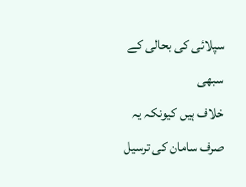سپلائی کی بحالی کے سبھی
خلاف ہیں کیونکہ یہ صرف سامان کی ترسیل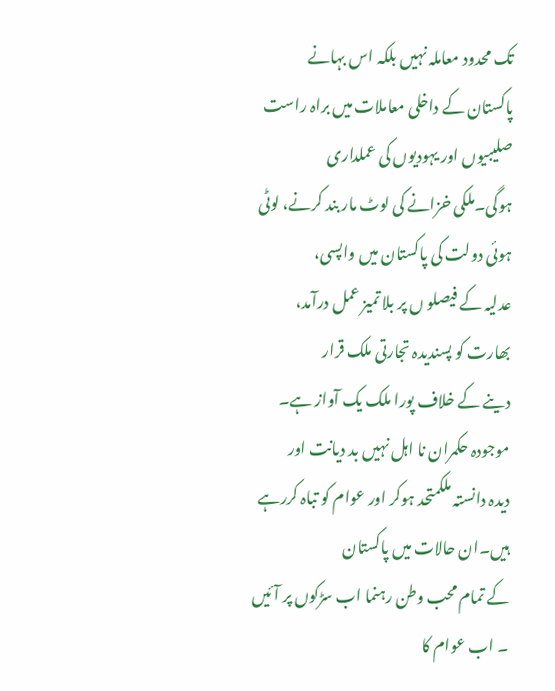تک محدود معاملہ نہیں بلکہ اس بہانے
پاکستان کے داخلی معاملات میں براہ راست صلیبیوں اور یہودیوں کی عملداری
ہوگی۔ملکی خزانے کی لوٹ مار بند کرنے، لوٹی ہوئی دولت کی پاکستان میں واپسی،
عدلیہ کے فیصلو ں پر بلا تمیز عمل درآمد، بھارت کو پسندیدہ تجارتی ملک قرار
دینے کے خلاف پورا ملک یک آواز ہے۔ موجودہ حکمران نا اہل نہیں بد دیانت اور
دیدہ دانستہ ملکمتحد ہوکر اور عوام کو تباہ کررہے ہیں۔ان حالات میں پاکستان
کے تمام محب وطن رہنما اب سڑکوں پر آئیں ۔ اب عوام کا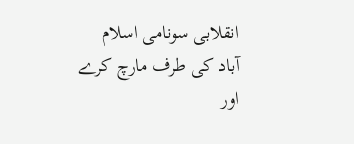انقلابی سونامی اسلام
آباد کی طرف مارچ کرے اور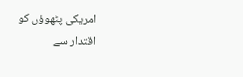امریکی پٹھوؤں کو اقتدار سے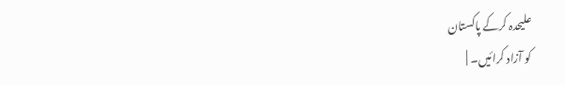علیحدہ کرکے پاکستان
کو آزاد کرائیں۔ |